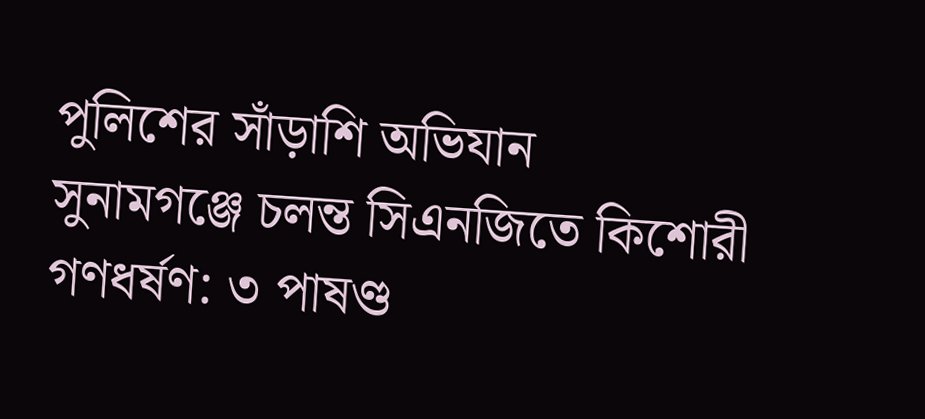পুলিশের সাঁড়াশি অভিযান
সুনামগঞ্জে চলন্ত সিএনজিতে কিশোরী গণধর্ষণ: ৩ পাষণ্ড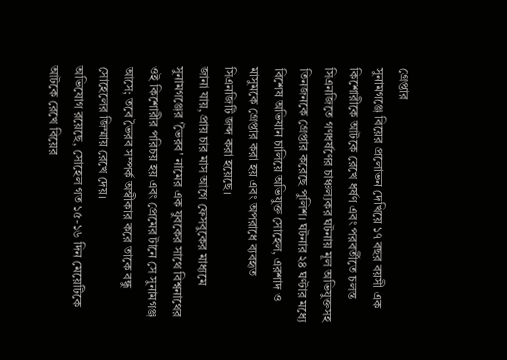গ্রেপ্তার
সুনামগঞ্জে বিয়ের প্রলোভন দেখিয়ে ১৭ বছর বয়সী এক কিশোরীকে আটকে রেখে ধর্ষণ এবং পরবর্তীতে চলন্ত সিএনজিতে গণধর্ষণের চাঞ্চল্যকর ঘটনায় মূল অভিযুক্তসহ তিনজনকে গ্রেপ্তার করেছে পুলিশ। ঘটনার ২৪ ঘণ্টার মধ্যে বিশেষ অভিযান চালিয়ে অভিযুক্ত সোহেল, এরশাদ ও মাসুমকে গ্রেপ্তার করা হয় এবং অপরাধে ব্যবহৃত সিএনজিটি জব্দ করা হয়েছে।
জানা যায়, প্রায় চার মাস আগে ফেসবুকের মাধ্যমে সুনামগঞ্জের 'ভৈরব' নামের এক যুবকের সাথে বিশ্বনাথের ওই কিশোরীর পরিচয় হয় এবং প্রেমের টানে সে সুনামগঞ্জ আসে; তবে ভৈরব সম্পর্ক অস্বীকার করে তাকে বন্ধু সোহেলের জিম্মায় রেখে দেয়।
অভিযোগ রয়েছে, সোহেল গত ১৫-১৬ দিন মেয়েটিকে আটকে রেখে বিয়ের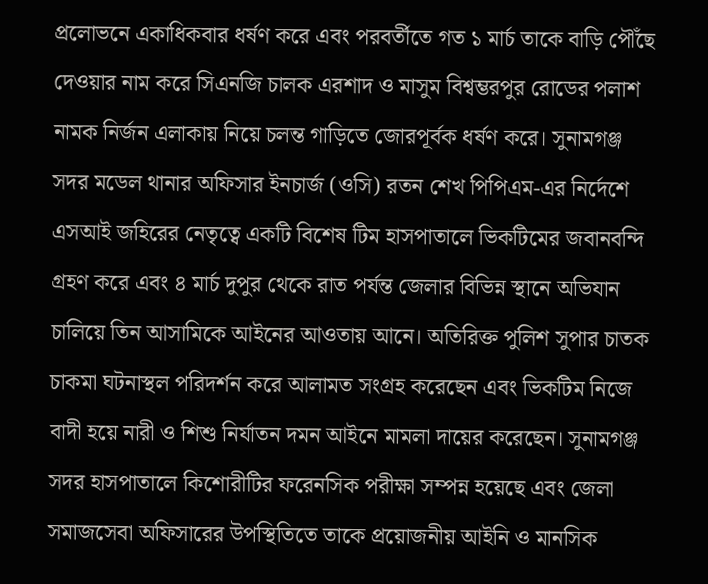প্রলোভনে একাধিকবার ধর্ষণ করে এবং পরবর্তীতে গত ১ মার্চ তাকে বাড়ি পৌঁছে দেওয়ার নাম করে সিএনজি চালক এরশাদ ও মাসুম বিশ্বম্ভরপুর রোডের পলাশ নামক নির্জন এলাকায় নিয়ে চলন্ত গাড়িতে জোরপূর্বক ধর্ষণ করে। সুনামগঞ্জ সদর মডেল থানার অফিসার ইনচার্জ (ওসি) রতন শেখ পিপিএম-এর নির্দেশে এসআই জহিরের নেতৃত্বে একটি বিশেষ টিম হাসপাতালে ভিকটিমের জবানবন্দি গ্রহণ করে এবং ৪ মার্চ দুপুর থেকে রাত পর্যন্ত জেলার বিভিন্ন স্থানে অভিযান চালিয়ে তিন আসামিকে আইনের আওতায় আনে। অতিরিক্ত পুলিশ সুপার চাতক চাকমা ঘটনাস্থল পরিদর্শন করে আলামত সংগ্রহ করেছেন এবং ভিকটিম নিজে বাদী হয়ে নারী ও শিশু নির্যাতন দমন আইনে মামলা দায়ের করেছেন। সুনামগঞ্জ সদর হাসপাতালে কিশোরীটির ফরেনসিক পরীক্ষা সম্পন্ন হয়েছে এবং জেলা সমাজসেবা অফিসারের উপস্থিতিতে তাকে প্রয়োজনীয় আইনি ও মানসিক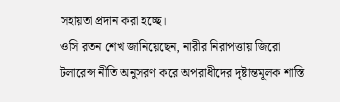সহায়তা প্রদান করা হচ্ছে।
ওসি রতন শেখ জানিয়েছেন, নারীর নিরাপত্তায় জিরো টলারেন্স নীতি অনুসরণ করে অপরাধীদের দৃষ্টান্তমূলক শাস্তি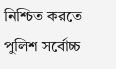নিশ্চিত করতে পুলিশ সর্বোচ্চ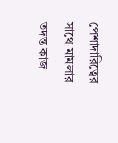পেশাদারিত্বের সাথে মামলার তদন্ত কাজ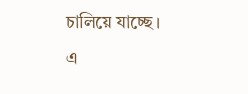চালিয়ে যাচ্ছে।
এ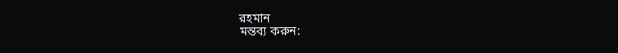রহমান
মন্তব্য করুন: